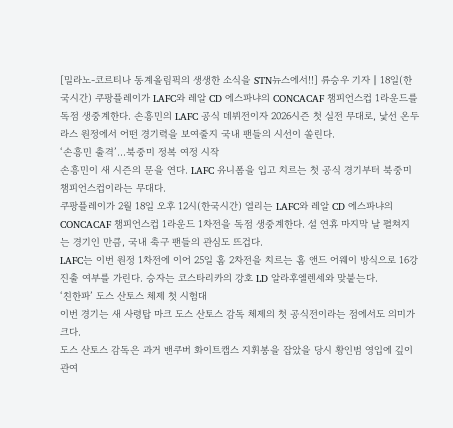[밀라노-코르티나 동계올림픽의 생생한 소식을 STN뉴스에서!!] 류승우 기자┃18일(한국시간) 쿠팡플레이가 LAFC와 레알 CD 에스파냐의 CONCACAF 챔피언스컵 1라운드를 독점 생중계한다. 손흥민의 LAFC 공식 데뷔전이자 2026시즌 첫 실전 무대로, 낯선 온두라스 원정에서 어떤 경기력을 보여줄지 국내 팬들의 시선이 쏠린다.
‘손흥민 출격’…북중미 정복 여정 시작
손흥민이 새 시즌의 문을 연다. LAFC 유니폼을 입고 치르는 첫 공식 경기부터 북중미 챔피언스컵이라는 무대다.
쿠팡플레이가 2월 18일 오후 12시(한국시간) 열리는 LAFC와 레알 CD 에스파냐의 CONCACAF 챔피언스컵 1라운드 1차전을 독점 생중계한다. 설 연휴 마지막 날 펼쳐지는 경기인 만큼, 국내 축구 팬들의 관심도 뜨겁다.
LAFC는 이번 원정 1차전에 이어 25일 홈 2차전을 치르는 홈 앤드 어웨이 방식으로 16강 진출 여부를 가린다. 승자는 코스타리카의 강호 LD 알라후엘렌세와 맞붙는다.
‘친한파’ 도스 산토스 체제 첫 시험대
이번 경기는 새 사령탑 마크 도스 산토스 감독 체제의 첫 공식전이라는 점에서도 의미가 크다.
도스 산토스 감독은 과거 밴쿠버 화이트캡스 지휘봉을 잡았을 당시 황인범 영입에 깊이 관여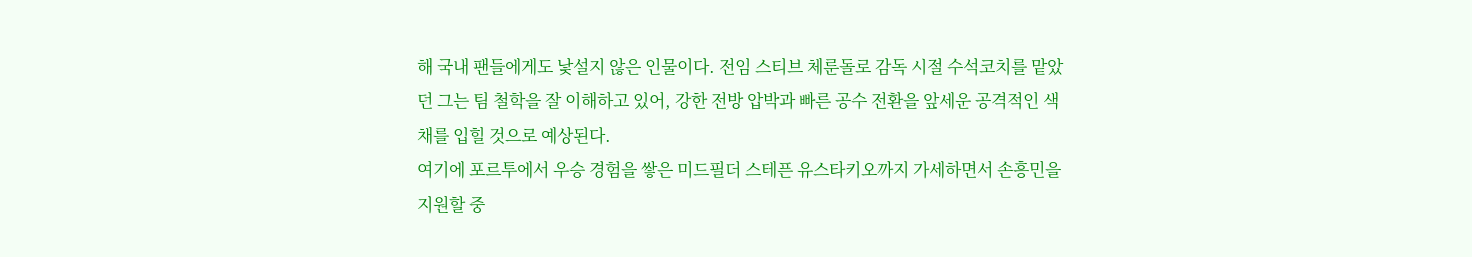해 국내 팬들에게도 낯설지 않은 인물이다. 전임 스티브 체룬돌로 감독 시절 수석코치를 맡았던 그는 팀 철학을 잘 이해하고 있어, 강한 전방 압박과 빠른 공수 전환을 앞세운 공격적인 색채를 입힐 것으로 예상된다.
여기에 포르투에서 우승 경험을 쌓은 미드필더 스테픈 유스타키오까지 가세하면서 손흥민을 지원할 중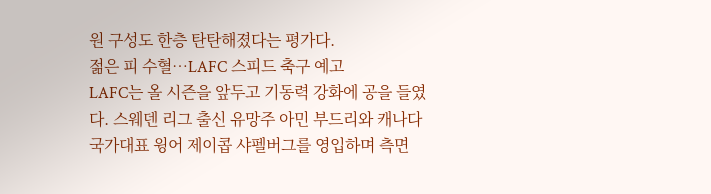원 구성도 한층 탄탄해졌다는 평가다.
젊은 피 수혈…LAFC 스피드 축구 예고
LAFC는 올 시즌을 앞두고 기동력 강화에 공을 들였다. 스웨덴 리그 출신 유망주 아민 부드리와 캐나다 국가대표 윙어 제이콥 샤펠버그를 영입하며 측면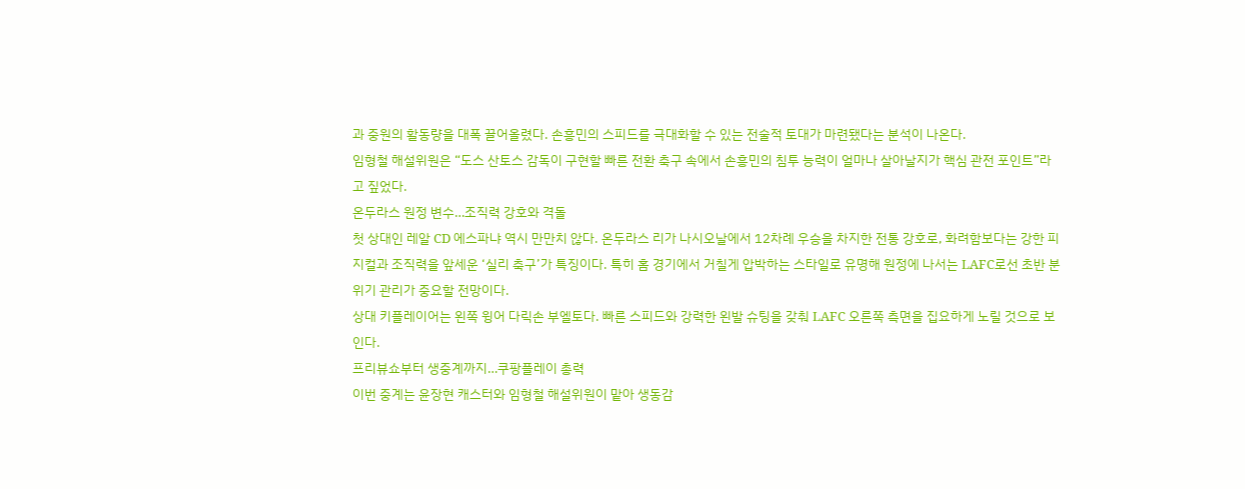과 중원의 활동량을 대폭 끌어올렸다. 손흥민의 스피드를 극대화할 수 있는 전술적 토대가 마련됐다는 분석이 나온다.
임형철 해설위원은 “도스 산토스 감독이 구현할 빠른 전환 축구 속에서 손흥민의 침투 능력이 얼마나 살아날지가 핵심 관전 포인트”라고 짚었다.
온두라스 원정 변수…조직력 강호와 격돌
첫 상대인 레알 CD 에스파냐 역시 만만치 않다. 온두라스 리가 나시오날에서 12차례 우승을 차지한 전통 강호로, 화려함보다는 강한 피지컬과 조직력을 앞세운 ‘실리 축구’가 특징이다. 특히 홈 경기에서 거칠게 압박하는 스타일로 유명해 원정에 나서는 LAFC로선 초반 분위기 관리가 중요할 전망이다.
상대 키플레이어는 왼쪽 윙어 다릭손 부엘토다. 빠른 스피드와 강력한 왼발 슈팅을 갖춰 LAFC 오른쪽 측면을 집요하게 노릴 것으로 보인다.
프리뷰쇼부터 생중계까지…쿠팡플레이 총력
이번 중계는 윤장현 캐스터와 임형철 해설위원이 맡아 생동감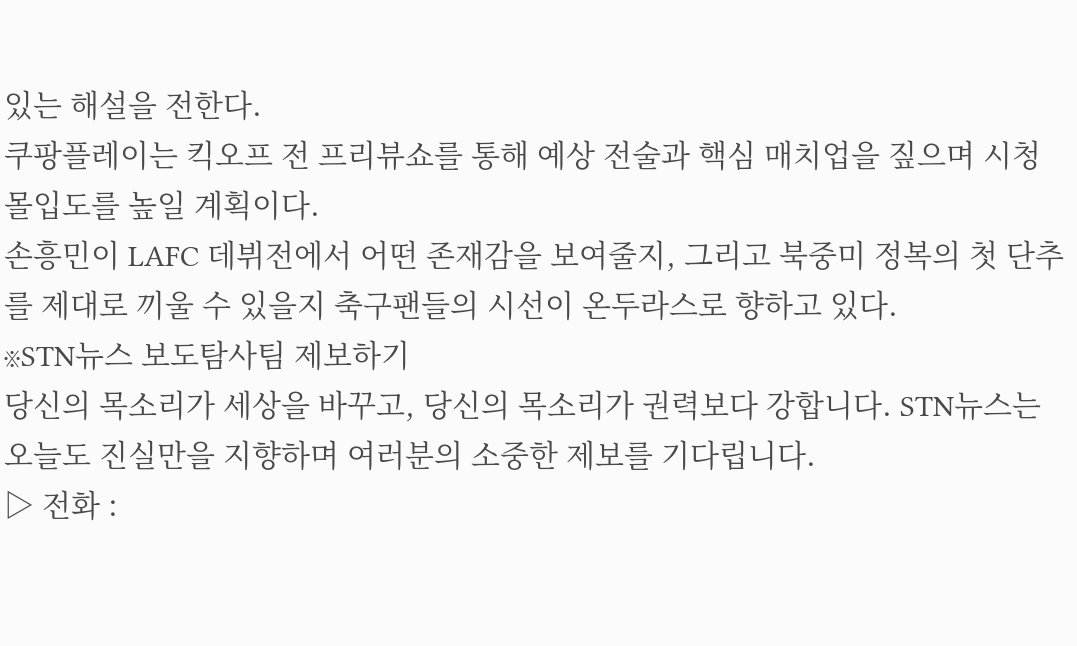있는 해설을 전한다.
쿠팡플레이는 킥오프 전 프리뷰쇼를 통해 예상 전술과 핵심 매치업을 짚으며 시청 몰입도를 높일 계획이다.
손흥민이 LAFC 데뷔전에서 어떤 존재감을 보여줄지, 그리고 북중미 정복의 첫 단추를 제대로 끼울 수 있을지 축구팬들의 시선이 온두라스로 향하고 있다.
※STN뉴스 보도탐사팀 제보하기
당신의 목소리가 세상을 바꾸고, 당신의 목소리가 권력보다 강합니다. STN뉴스는 오늘도 진실만을 지향하며 여러분의 소중한 제보를 기다립니다.
▷ 전화 :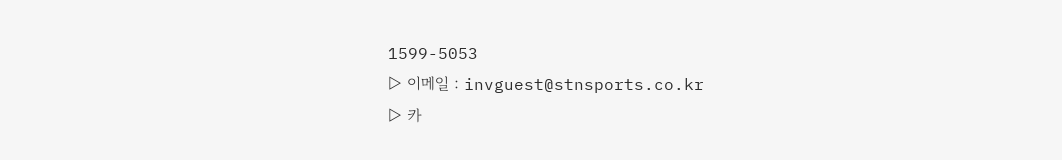1599-5053
▷ 이메일 : invguest@stnsports.co.kr
▷ 카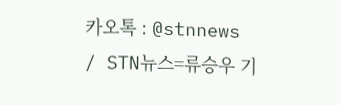카오톡 : @stnnews
/ STN뉴스=류승우 기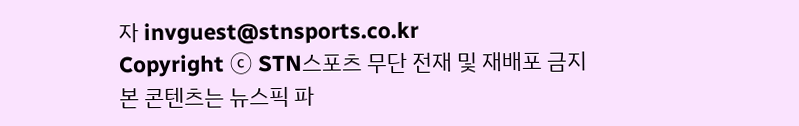자 invguest@stnsports.co.kr
Copyright ⓒ STN스포츠 무단 전재 및 재배포 금지
본 콘텐츠는 뉴스픽 파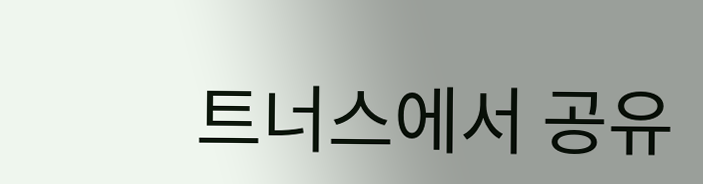트너스에서 공유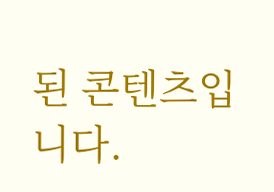된 콘텐츠입니다.